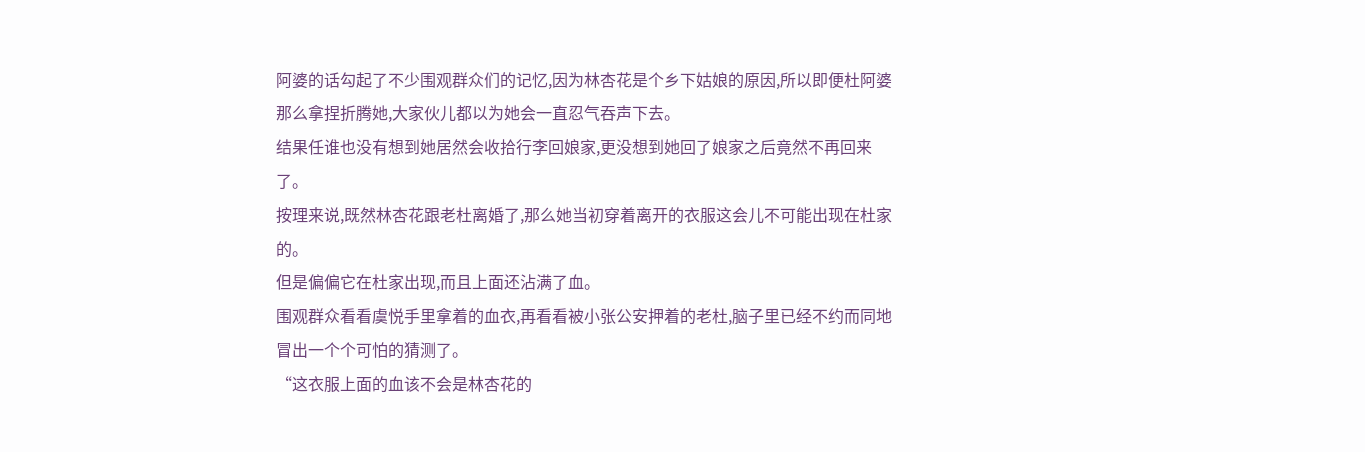阿婆的话勾起了不少围观群众们的记忆,因为林杏花是个乡下姑娘的原因,所以即便杜阿婆那么拿捏折腾她,大家伙儿都以为她会一直忍气吞声下去。
结果任谁也没有想到她居然会收拾行李回娘家,更没想到她回了娘家之后竟然不再回来了。
按理来说,既然林杏花跟老杜离婚了,那么她当初穿着离开的衣服这会儿不可能出现在杜家的。
但是偏偏它在杜家出现,而且上面还沾满了血。
围观群众看看虞悦手里拿着的血衣,再看看被小张公安押着的老杜,脑子里已经不约而同地冒出一个个可怕的猜测了。
“这衣服上面的血该不会是林杏花的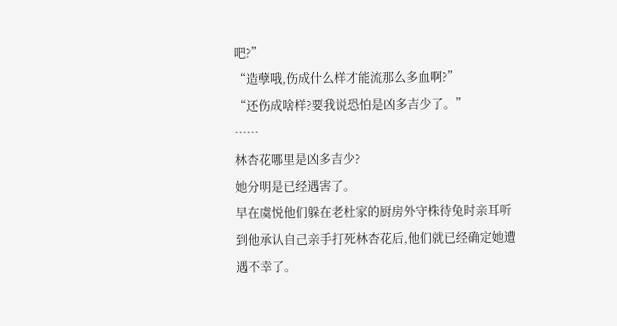吧?”
“造孽哦,伤成什么样才能流那么多血啊?”
“还伤成啥样?要我说恐怕是凶多吉少了。”
……
林杏花哪里是凶多吉少?
她分明是已经遇害了。
早在虞悦他们躲在老杜家的厨房外守株待兔时亲耳听到他承认自己亲手打死林杏花后,他们就已经确定她遭遇不幸了。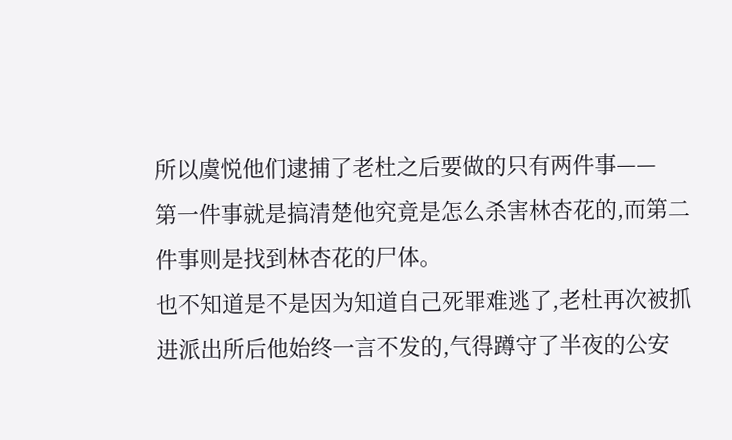所以虞悦他们逮捕了老杜之后要做的只有两件事——
第一件事就是搞清楚他究竟是怎么杀害林杏花的,而第二件事则是找到林杏花的尸体。
也不知道是不是因为知道自己死罪难逃了,老杜再次被抓进派出所后他始终一言不发的,气得蹲守了半夜的公安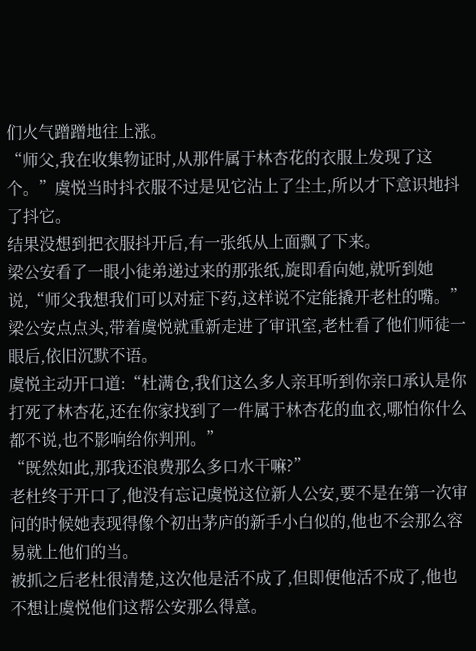们火气蹭蹭地往上涨。
“师父,我在收集物证时,从那件属于林杏花的衣服上发现了这个。”虞悦当时抖衣服不过是见它沾上了尘土,所以才下意识地抖了抖它。
结果没想到把衣服抖开后,有一张纸从上面飘了下来。
梁公安看了一眼小徒弟递过来的那张纸,旋即看向她,就听到她说,“师父我想我们可以对症下药,这样说不定能撬开老杜的嘴。”
梁公安点点头,带着虞悦就重新走进了审讯室,老杜看了他们师徒一眼后,依旧沉默不语。
虞悦主动开口道:“杜满仓,我们这么多人亲耳听到你亲口承认是你打死了林杏花,还在你家找到了一件属于林杏花的血衣,哪怕你什么都不说,也不影响给你判刑。”
“既然如此,那我还浪费那么多口水干嘛?”
老杜终于开口了,他没有忘记虞悦这位新人公安,要不是在第一次审问的时候她表现得像个初出茅庐的新手小白似的,他也不会那么容易就上他们的当。
被抓之后老杜很清楚,这次他是活不成了,但即便他活不成了,他也不想让虞悦他们这帮公安那么得意。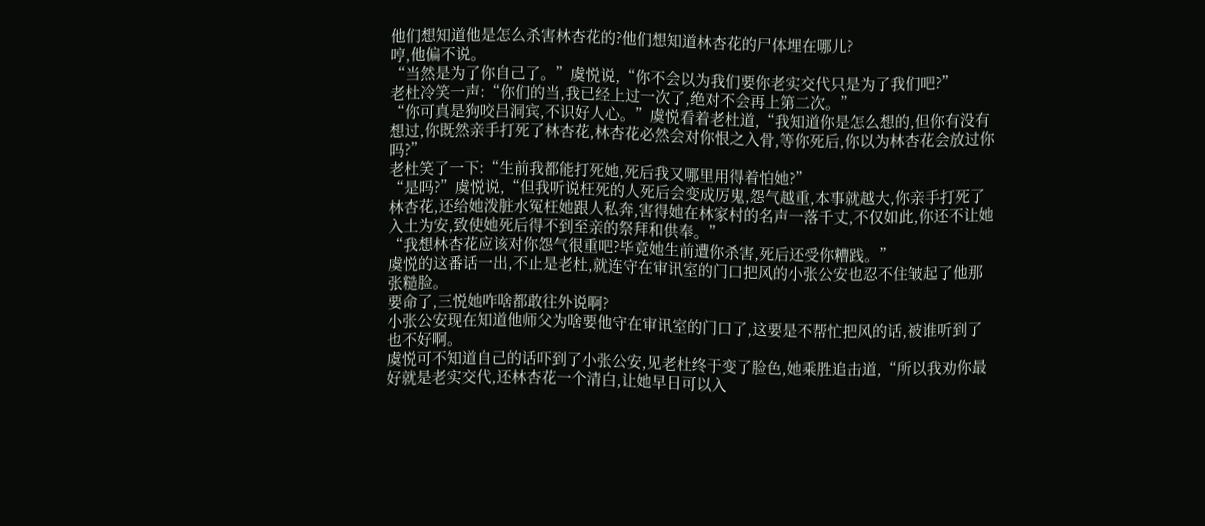他们想知道他是怎么杀害林杏花的?他们想知道林杏花的尸体埋在哪儿?
哼,他偏不说。
“当然是为了你自己了。”虞悦说,“你不会以为我们要你老实交代只是为了我们吧?”
老杜冷笑一声:“你们的当,我已经上过一次了,绝对不会再上第二次。”
“你可真是狗咬吕洞宾,不识好人心。”虞悦看着老杜道,“我知道你是怎么想的,但你有没有想过,你既然亲手打死了林杏花,林杏花必然会对你恨之入骨,等你死后,你以为林杏花会放过你吗?”
老杜笑了一下:“生前我都能打死她,死后我又哪里用得着怕她?”
“是吗?”虞悦说,“但我听说枉死的人死后会变成厉鬼,怨气越重,本事就越大,你亲手打死了林杏花,还给她泼脏水冤枉她跟人私奔,害得她在林家村的名声一落千丈,不仅如此,你还不让她入土为安,致使她死后得不到至亲的祭拜和供奉。”
“我想林杏花应该对你怨气很重吧?毕竟她生前遭你杀害,死后还受你糟践。”
虞悦的这番话一出,不止是老杜,就连守在审讯室的门口把风的小张公安也忍不住皱起了他那张糙脸。
要命了,三悦她咋啥都敢往外说啊?
小张公安现在知道他师父为啥要他守在审讯室的门口了,这要是不帮忙把风的话,被谁听到了也不好啊。
虞悦可不知道自己的话吓到了小张公安,见老杜终于变了脸色,她乘胜追击道,“所以我劝你最好就是老实交代,还林杏花一个清白,让她早日可以入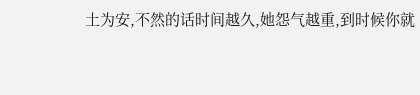土为安,不然的话时间越久,她怨气越重,到时候你就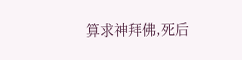算求神拜佛,死后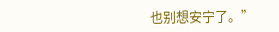也别想安宁了。”